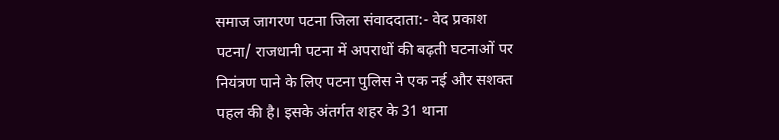समाज जागरण पटना जिला संवाददाता:- वेद प्रकाश
पटना/ राजधानी पटना में अपराधों की बढ़ती घटनाओं पर नियंत्रण पाने के लिए पटना पुलिस ने एक नई और सशक्त पहल की है। इसके अंतर्गत शहर के 31 थाना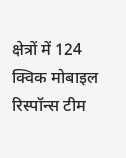क्षेत्रों में 124 क्विक मोबाइल रिस्पॉन्स टीम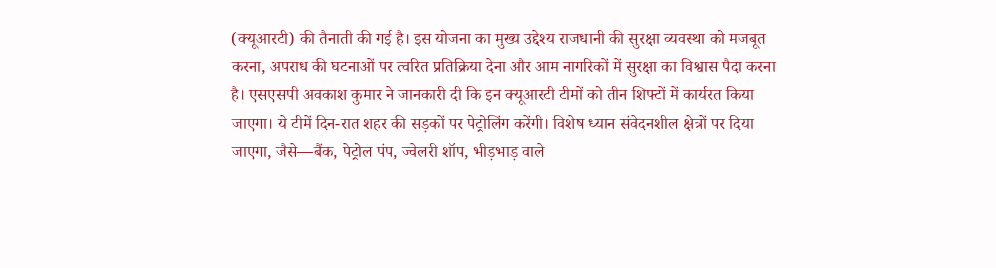(क्यूआरटी) की तैनाती की गई है। इस योजना का मुख्य उद्देश्य राजधानी की सुरक्षा व्यवस्था को मजबूत करना, अपराध की घटनाओं पर त्वरित प्रतिक्रिया देना और आम नागरिकों में सुरक्षा का विश्वास पैदा करना है। एसएसपी अवकाश कुमार ने जानकारी दी कि इन क्यूआरटी टीमों को तीन शिफ्टों में कार्यरत किया जाएगा। ये टीमें दिन-रात शहर की सड़कों पर पेट्रोलिंग करेंगी। विशेष ध्यान संवेदनशील क्षेत्रों पर दिया जाएगा, जैसे—बैंक, पेट्रोल पंप, ज्वेलरी शॉप, भीड़भाड़ वाले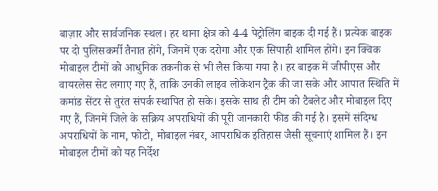बाज़ार और सार्वजनिक स्थल। हर थाना क्षेत्र को 4-4 पेट्रोलिंग बाइक दी गई हैं। प्रत्येक बाइक पर दो पुलिसकर्मी तैनात होंगे, जिनमें एक दरोगा और एक सिपाही शामिल होंगे। इन क्विक मोबाइल टीमों को आधुनिक तकनीक से भी लैस किया गया है। हर बाइक में जीपीएस और वायरलेस सेट लगाए गए हैं, ताकि उनकी लाइव लोकेशन ट्रैक की जा सके और आपात स्थिति में कमांड सेंटर से तुरंत संपर्क स्थापित हो सके। इसके साथ ही टीम को टैबलेट और मोबाइल दिए गए हैं, जिनमें जिले के सक्रिय अपराधियों की पूरी जानकारी फीड की गई है। इसमें संदिग्ध अपराधियों के नाम, फोटो, मोबाइल नंबर, आपराधिक इतिहास जैसी सूचनाएं शामिल हैं। इन मोबाइल टीमों को यह निर्देश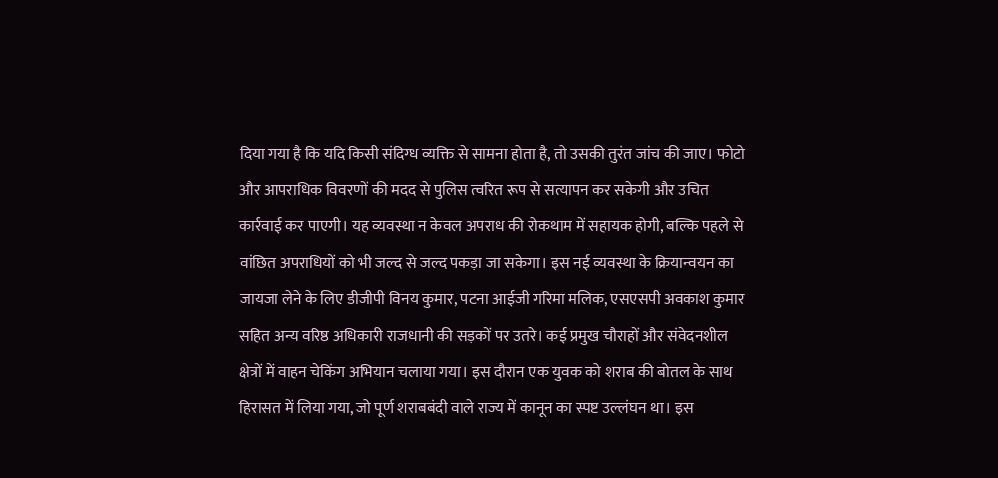दिया गया है कि यदि किसी संदिग्ध व्यक्ति से सामना होता है, तो उसकी तुरंत जांच की जाए। फोटो और आपराधिक विवरणों की मदद से पुलिस त्वरित रूप से सत्यापन कर सकेगी और उचित कार्रवाई कर पाएगी। यह व्यवस्था न केवल अपराध की रोकथाम में सहायक होगी, बल्कि पहले से वांछित अपराधियों को भी जल्द से जल्द पकड़ा जा सकेगा। इस नई व्यवस्था के क्रियान्वयन का जायजा लेने के लिए डीजीपी विनय कुमार, पटना आईजी गरिमा मलिक, एसएसपी अवकाश कुमार सहित अन्य वरिष्ठ अधिकारी राजधानी की सड़कों पर उतरे। कई प्रमुख चौराहों और संवेदनशील क्षेत्रों में वाहन चेकिंग अभियान चलाया गया। इस दौरान एक युवक को शराब की बोतल के साथ हिरासत में लिया गया, जो पूर्ण शराबबंदी वाले राज्य में कानून का स्पष्ट उल्लंघन था। इस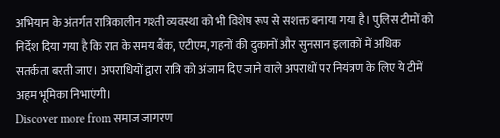अभियान के अंतर्गत रात्रिकालीन गश्ती व्यवस्था को भी विशेष रूप से सशक्त बनाया गया है। पुलिस टीमों को निर्देश दिया गया है कि रात के समय बैंक, एटीएम, गहनों की दुकानों और सुनसान इलाकों में अधिक सतर्कता बरती जाए। अपराधियों द्वारा रात्रि को अंजाम दिए जाने वाले अपराधों पर नियंत्रण के लिए ये टीमें अहम भूमिका निभाएंगी।
Discover more from समाज जागरण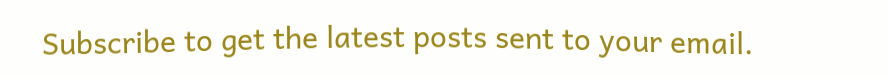Subscribe to get the latest posts sent to your email.